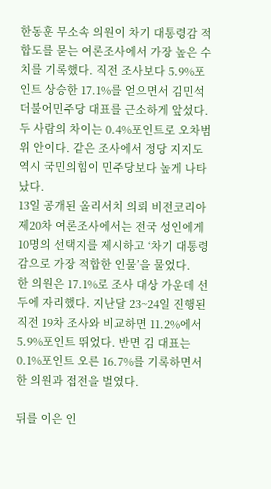한동훈 무소속 의원이 차기 대통령감 적합도를 묻는 여론조사에서 가장 높은 수치를 기록했다. 직전 조사보다 5.9%포인트 상승한 17.1%를 얻으면서 김민석 더불어민주당 대표를 근소하게 앞섰다. 두 사람의 차이는 0.4%포인트로 오차범위 안이다. 같은 조사에서 정당 지지도 역시 국민의힘이 민주당보다 높게 나타났다.
13일 공개된 올리서치 의뢰 비전코리아 제20차 여론조사에서는 전국 성인에게 10명의 선택지를 제시하고 ‘차기 대통령감으로 가장 적합한 인물’을 물었다.
한 의원은 17.1%로 조사 대상 가운데 선두에 자리했다. 지난달 23~24일 진행된 직전 19차 조사와 비교하면 11.2%에서 5.9%포인트 뛰었다. 반면 김 대표는 0.1%포인트 오른 16.7%를 기록하면서 한 의원과 접전을 벌였다.

뒤를 이은 인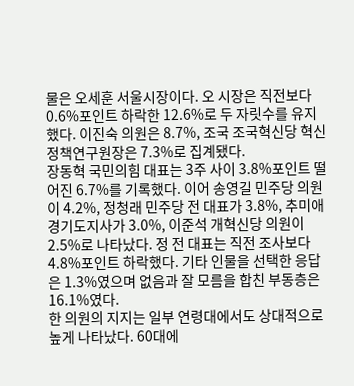물은 오세훈 서울시장이다. 오 시장은 직전보다 0.6%포인트 하락한 12.6%로 두 자릿수를 유지했다. 이진숙 의원은 8.7%, 조국 조국혁신당 혁신정책연구원장은 7.3%로 집계됐다.
장동혁 국민의힘 대표는 3주 사이 3.8%포인트 떨어진 6.7%를 기록했다. 이어 송영길 민주당 의원이 4.2%, 정청래 민주당 전 대표가 3.8%, 추미애 경기도지사가 3.0%, 이준석 개혁신당 의원이 2.5%로 나타났다. 정 전 대표는 직전 조사보다 4.8%포인트 하락했다. 기타 인물을 선택한 응답은 1.3%였으며 없음과 잘 모름을 합친 부동층은 16.1%였다.
한 의원의 지지는 일부 연령대에서도 상대적으로 높게 나타났다. 60대에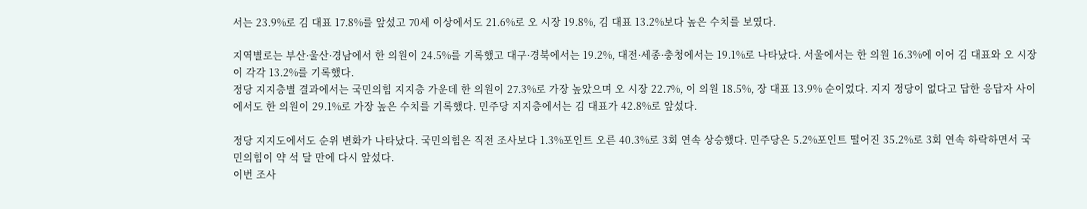서는 23.9%로 김 대표 17.8%를 앞섰고 70세 이상에서도 21.6%로 오 시장 19.8%, 김 대표 13.2%보다 높은 수치를 보였다.

지역별로는 부산·울산·경남에서 한 의원이 24.5%를 기록했고 대구·경북에서는 19.2%, 대전·세종·충청에서는 19.1%로 나타났다. 서울에서는 한 의원 16.3%에 이어 김 대표와 오 시장이 각각 13.2%를 기록했다.
정당 지지층별 결과에서는 국민의힘 지지층 가운데 한 의원이 27.3%로 가장 높았으며 오 시장 22.7%, 이 의원 18.5%, 장 대표 13.9% 순이었다. 지지 정당이 없다고 답한 응답자 사이에서도 한 의원이 29.1%로 가장 높은 수치를 기록했다. 민주당 지지층에서는 김 대표가 42.8%로 앞섰다.

정당 지지도에서도 순위 변화가 나타났다. 국민의힘은 직전 조사보다 1.3%포인트 오른 40.3%로 3회 연속 상승했다. 민주당은 5.2%포인트 떨어진 35.2%로 3회 연속 하락하면서 국민의힘이 약 석 달 만에 다시 앞섰다.
이번 조사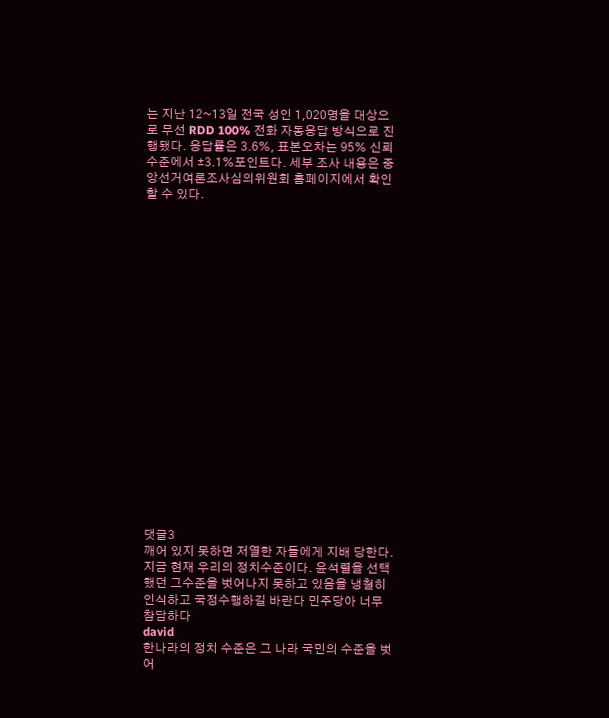는 지난 12~13일 전국 성인 1,020명을 대상으로 무선 RDD 100% 전화 자동응답 방식으로 진행됐다. 응답률은 3.6%, 표본오차는 95% 신뢰수준에서 ±3.1%포인트다. 세부 조사 내용은 중앙선거여론조사심의위원회 홈페이지에서 확인할 수 있다.




















댓글3
깨어 있지 못하면 저열한 자들에게 지배 당한다.
지금 현재 우리의 정치수준이다. 윤석렬을 선택했던 그수준을 벗어나지 못하고 있음을 냉철히 인식하고 국정수행하길 바란다 민주당아 너무 참담하다
david
한나라의 정치 수준은 그 나라 국민의 수준을 벗어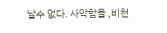날수 없다. 사악함을 ,비천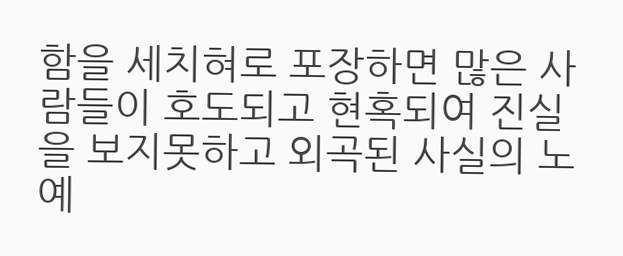함을 세치혀로 포장하면 많은 사람들이 호도되고 현혹되여 진실을 보지못하고 외곡된 사실의 노예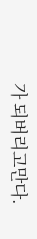가 되버리고만다.